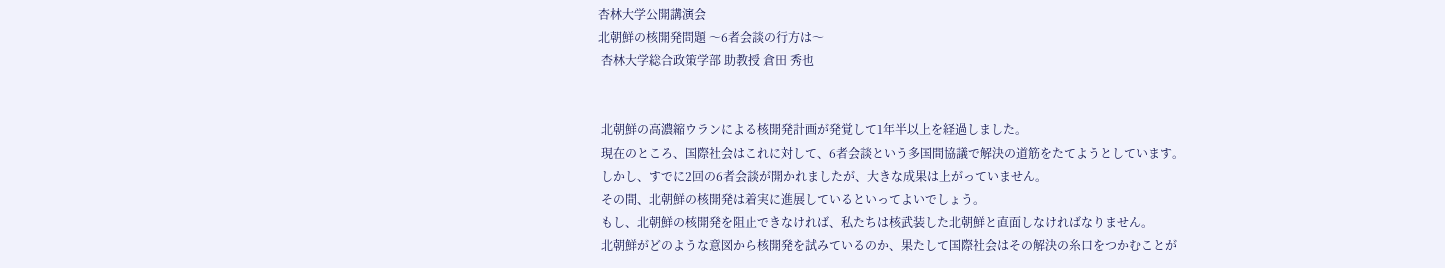杏林大学公開講演会
北朝鮮の核開発問題 〜6者会談の行方は〜
 杏林大学総合政策学部 助教授 倉田 秀也


 北朝鮮の高濃縮ウランによる核開発計画が発覚して1年半以上を経過しました。
 現在のところ、国際社会はこれに対して、6者会談という多国間協議で解決の道筋をたてようとしています。
 しかし、すでに2回の6者会談が開かれましたが、大きな成果は上がっていません。
 その間、北朝鮮の核開発は着実に進展しているといってよいでしょう。
 もし、北朝鮮の核開発を阻止できなければ、私たちは核武装した北朝鮮と直面しなければなりません。
 北朝鮮がどのような意図から核開発を試みているのか、果たして国際社会はその解決の糸口をつかむことが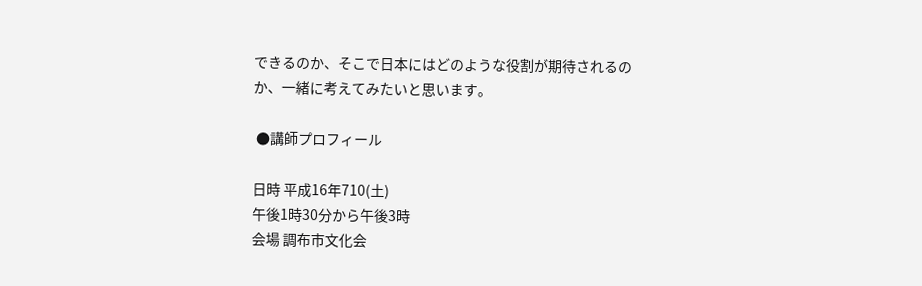できるのか、そこで日本にはどのような役割が期待されるのか、一緒に考えてみたいと思います。

 ●講師プロフィール

日時 平成16年710(土)
午後1時30分から午後3時
会場 調布市文化会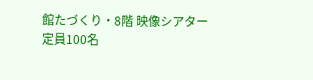館たづくり・8階 映像シアター
定員100名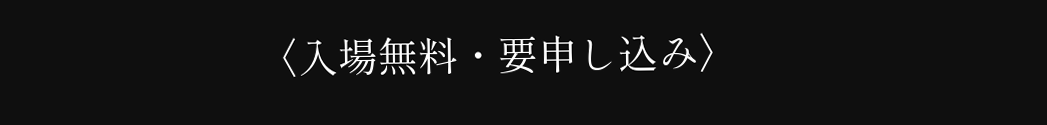〈入場無料・要申し込み〉